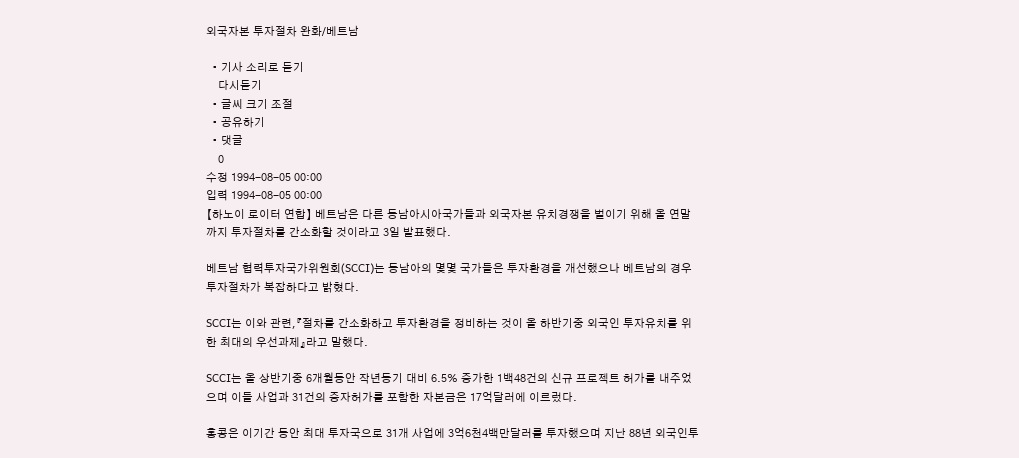외국자본 투자절차 완화/베트남

  • 기사 소리로 듣기
    다시듣기
  • 글씨 크기 조절
  • 공유하기
  • 댓글
    0
수정 1994-08-05 00:00
입력 1994-08-05 00:00
【하노이 로이터 연합】 베트남은 다른 동남아시아국가들과 외국자본 유치경쟁을 벌이기 위해 올 연말까지 투자절차를 간소화할 것이라고 3일 발표했다.

베트남 협력투자국가위원회(SCCI)는 동남아의 몇몇 국가들은 투자환경을 개선했으나 베트남의 경우 투자절차가 복잡하다고 밝혔다.

SCCI는 이와 관련,『절차를 간소화하고 투자환경을 정비하는 것이 올 하반기중 외국인 투자유치를 위한 최대의 우선과제』라고 말했다.

SCCI는 올 상반기중 6개월동안 작년동기 대비 6.5% 증가한 1백48건의 신규 프로젝트 허가를 내주었으며 이들 사업과 31건의 증자허가를 포함한 자본금은 17억달러에 이르렀다.

홍콩은 이기간 동안 최대 투자국으로 31개 사업에 3억6천4백만달러를 투자했으며 지난 88년 외국인투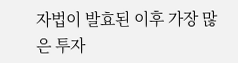자법이 발효된 이후 가장 많은 투자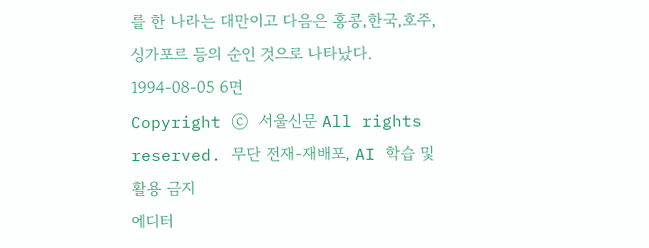를 한 나라는 대만이고 다음은 홍콩,한국,호주,싱가포르 등의 순인 것으로 나타났다.
1994-08-05 6면
Copyright ⓒ 서울신문 All rights reserved. 무단 전재-재배포, AI 학습 및 활용 금지
에디터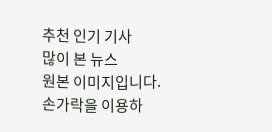추천 인기 기사
많이 본 뉴스
원본 이미지입니다.
손가락을 이용하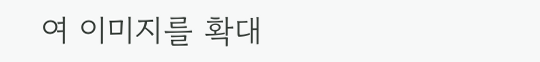여 이미지를 확대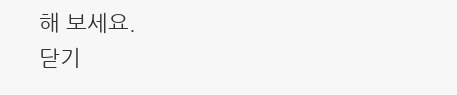해 보세요.
닫기